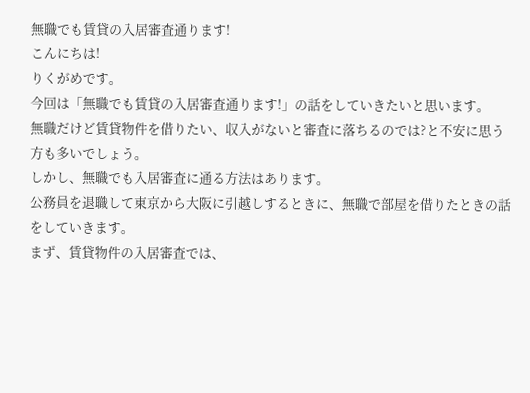無職でも賃貸の入居審査通ります!
こんにちは!
りくがめです。
今回は「無職でも賃貸の入居審査通ります!」の話をしていきたいと思います。
無職だけど賃貸物件を借りたい、収入がないと審査に落ちるのでは?と不安に思う方も多いでしょう。
しかし、無職でも入居審査に通る方法はあります。
公務員を退職して東京から大阪に引越しするときに、無職で部屋を借りたときの話をしていきます。
まず、賃貸物件の入居審査では、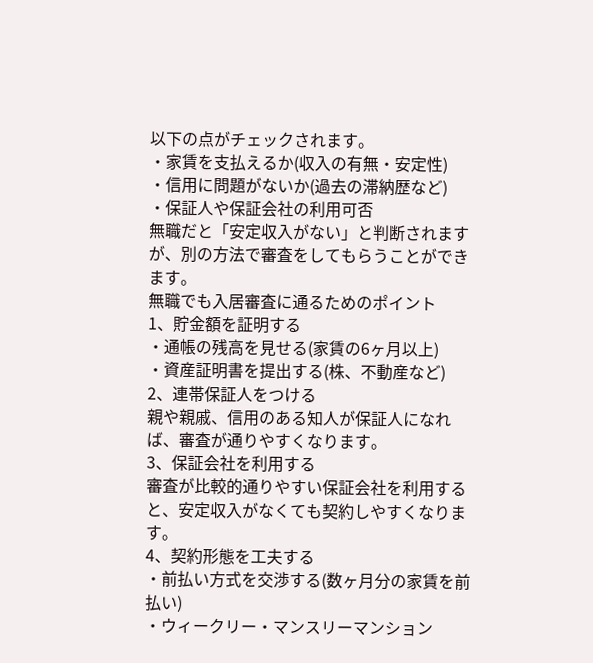以下の点がチェックされます。
・家賃を支払えるか(収入の有無・安定性)
・信用に問題がないか(過去の滞納歴など)
・保証人や保証会社の利用可否
無職だと「安定収入がない」と判断されますが、別の方法で審査をしてもらうことができます。
無職でも入居審査に通るためのポイント
1、貯金額を証明する
・通帳の残高を見せる(家賃の6ヶ月以上)
・資産証明書を提出する(株、不動産など)
2、連帯保証人をつける
親や親戚、信用のある知人が保証人になれば、審査が通りやすくなります。
3、保証会社を利用する
審査が比較的通りやすい保証会社を利用すると、安定収入がなくても契約しやすくなります。
4、契約形態を工夫する
・前払い方式を交渉する(数ヶ月分の家賃を前払い)
・ウィークリー・マンスリーマンション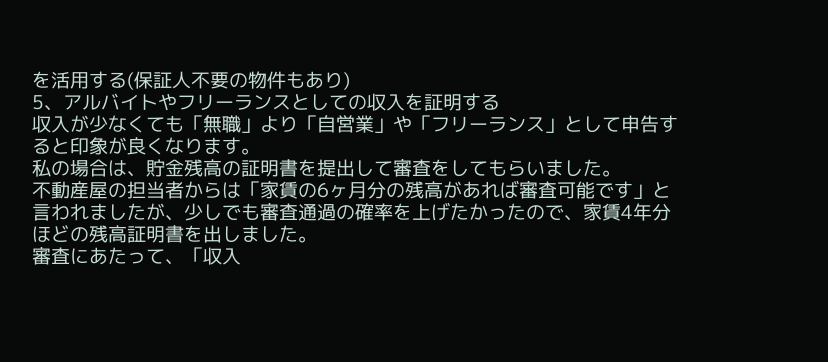を活用する(保証人不要の物件もあり)
5、アルバイトやフリーランスとしての収入を証明する
収入が少なくても「無職」より「自営業」や「フリーランス」として申告すると印象が良くなります。
私の場合は、貯金残高の証明書を提出して審査をしてもらいました。
不動産屋の担当者からは「家賃の6ヶ月分の残高があれば審査可能です」と言われましたが、少しでも審査通過の確率を上げたかったので、家賃4年分ほどの残高証明書を出しました。
審査にあたって、「収入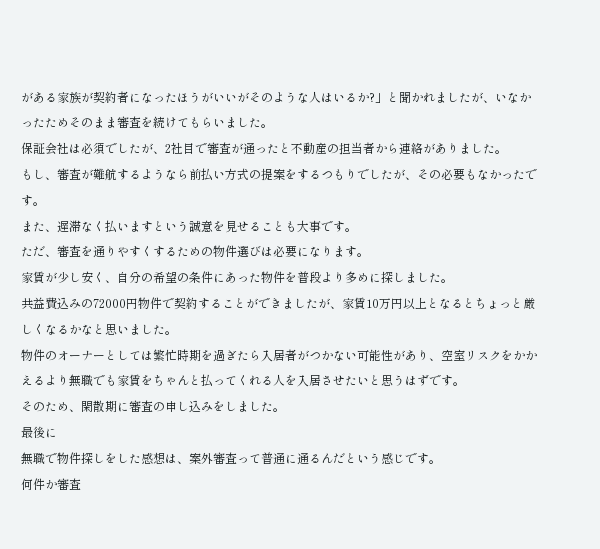がある家族が契約者になったほうがいいがそのような人はいるか?」と聞かれましたが、いなかったためそのまま審査を続けてもらいました。
保証会社は必須でしたが、2社目で審査が通ったと不動産の担当者から連絡がありました。
もし、審査が難航するようなら前払い方式の提案をするつもりでしたが、その必要もなかったです。
また、遅滞なく払いますという誠意を見せることも大事です。
ただ、審査を通りやすくするための物件選びは必要になります。
家賃が少し安く、自分の希望の条件にあった物件を普段より多めに探しました。
共益費込みの72000円物件で契約することができましたが、家賃10万円以上となるとちょっと厳しくなるかなと思いました。
物件のオーナーとしては繁忙時期を過ぎたら入居者がつかない可能性があり、空室リスクをかかえるより無職でも家賃をちゃんと払ってくれる人を入居させたいと思うはずです。
そのため、閑散期に審査の申し込みをしました。
最後に
無職で物件探しをした感想は、案外審査って普通に通るんだという感じです。
何件か審査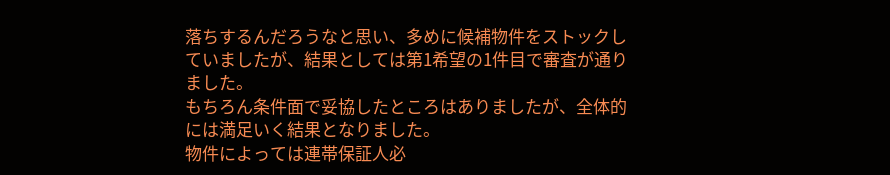落ちするんだろうなと思い、多めに候補物件をストックしていましたが、結果としては第1希望の1件目で審査が通りました。
もちろん条件面で妥協したところはありましたが、全体的には満足いく結果となりました。
物件によっては連帯保証人必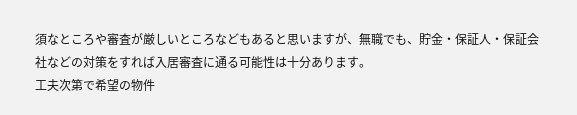須なところや審査が厳しいところなどもあると思いますが、無職でも、貯金・保証人・保証会社などの対策をすれば入居審査に通る可能性は十分あります。
工夫次第で希望の物件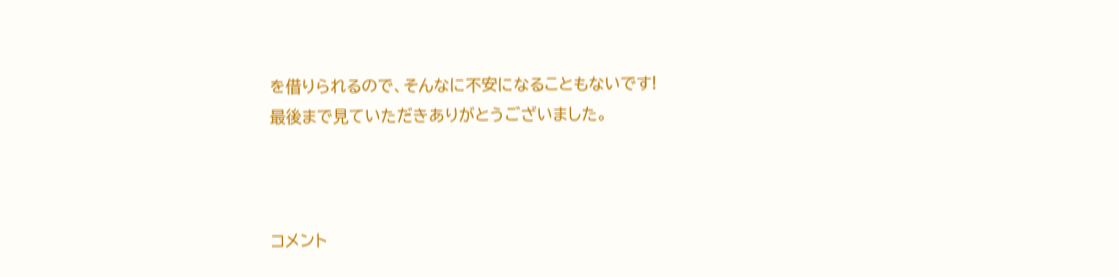を借りられるので、そんなに不安になることもないです!
最後まで見ていただきありがとうございました。



コメント